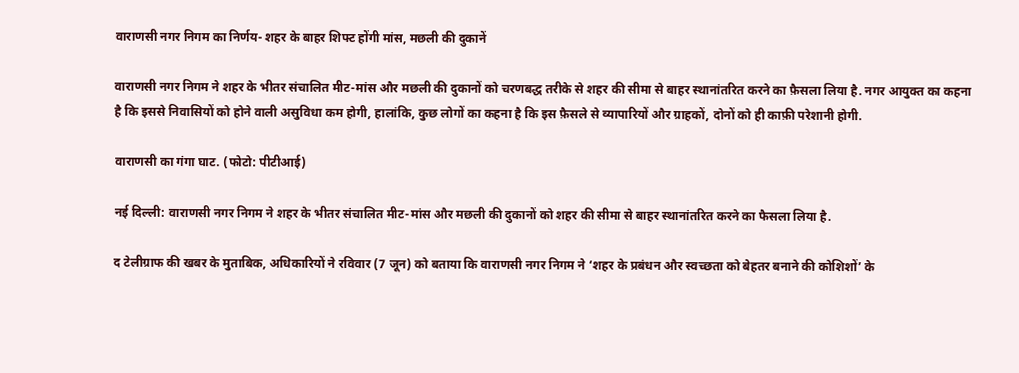वाराणसी नगर निगम का निर्णय- शहर के बाहर शिफ्ट होंगी मांस, मछली की दुकानें

वाराणसी नगर निगम ने शहर के भीतर संचालित मीट-मांस और मछली की दुकानों को चरणबद्ध तरीके से शहर की सीमा से बाहर स्थानांतरित करने का फ़ैसला लिया है. नगर आयुक्त का कहना है कि इससे निवासियों को होने वाली असुविधा कम होगी, हालांकि, कुछ लोगों का कहना है कि इस फ़ैसले से व्यापारियों और ग्राहकों, दोनों को ही काफ़ी परेशानी होगी.

वाराणसी का गंगा घाट. (फोटो: पीटीआई)

नई दिल्ली: वाराणसी नगर निगम ने शहर के भीतर संचालित मीट-मांस और मछली की दुकानों को शहर की सीमा से बाहर स्थानांतरित करने का फैसला लिया है.

द टेलीग्राफ की खबर के मुताबिक, अधिकारियों ने रविवार (7 जून) को बताया कि वाराणसी नगर निगम ने ‘शहर के प्रबंधन और स्वच्छता को बेहतर बनाने की कोशिशों’ के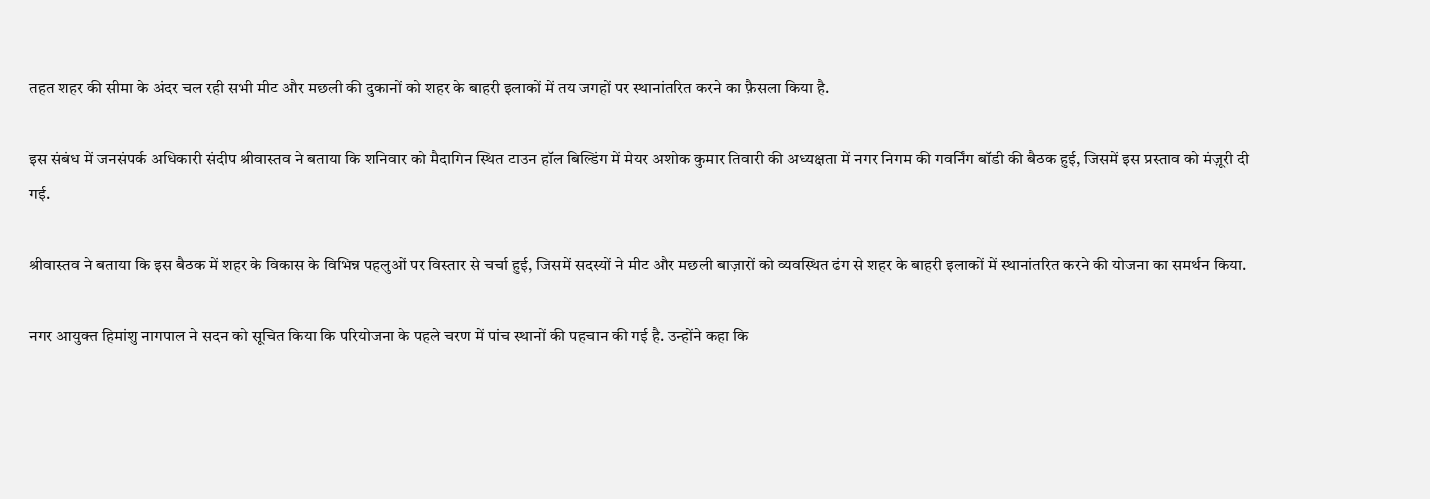तहत शहर की सीमा के अंदर चल रही सभी मीट और मछली की दुकानों को शहर के बाहरी इलाकों में तय जगहों पर स्थानांतरित करने का फ़ैसला किया है.

इस संबंध में जनसंपर्क अधिकारी संदीप श्रीवास्तव ने बताया कि शनिवार को मैदागिन स्थित टाउन हॉल बिल्डिंग में मेयर अशोक कुमार तिवारी की अध्यक्षता में नगर निगम की गवर्निंग बॉडी की बैठक हुई, जिसमें इस प्रस्ताव को मंज़ूरी दी गई.

श्रीवास्तव ने बताया कि इस बैठक में शहर के विकास के विभिन्न पहलुओं पर विस्तार से चर्चा हुई, जिसमें सदस्यों ने मीट और मछली बाज़ारों को व्यवस्थित ढंग से शहर के बाहरी इलाकों में स्थानांतरित करने की योजना का समर्थन किया.

नगर आयुक्त हिमांशु नागपाल ने सदन को सूचित किया कि परियोजना के पहले चरण में पांच स्थानों की पहचान की गई है. उन्होंने कहा कि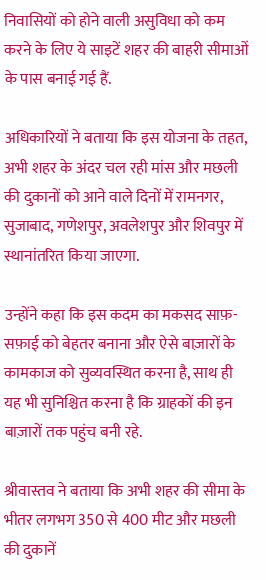निवासियों को होने वाली असुविधा को कम करने के लिए ये साइटें शहर की बाहरी सीमाओं के पास बनाई गई हैं.

अधिकारियों ने बताया कि इस योजना के तहत, अभी शहर के अंदर चल रही मांस और मछली की दुकानों को आने वाले दिनों में रामनगर, सुजाबाद, गणेशपुर, अवलेशपुर और शिवपुर में स्थानांतरित किया जाएगा.

उन्होंने कहा कि इस कदम का मकसद साफ़-सफ़ाई को बेहतर बनाना और ऐसे बाज़ारों के कामकाज को सुव्यवस्थित करना है, साथ ही यह भी सुनिश्चित करना है कि ग्राहकों की इन बाज़ारों तक पहुंच बनी रहे.

श्रीवास्तव ने बताया कि अभी शहर की सीमा के भीतर लगभग 350 से 400 मीट और मछली की दुकानें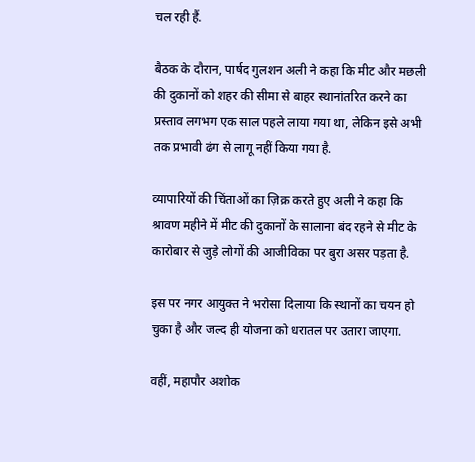चल रही हैं.

बैठक के दौरान, पार्षद गुलशन अली ने कहा कि मीट और मछली की दुकानों को शहर की सीमा से बाहर स्थानांतरित करने का प्रस्ताव लगभग एक साल पहले लाया गया था, लेकिन इसे अभी तक प्रभावी ढंग से लागू नहीं किया गया है.

व्यापारियों की चिंताओं का ज़िक्र करते हुए अली ने कहा कि श्रावण महीने में मीट की दुकानों के सालाना बंद रहने से मीट के कारोबार से जुड़े लोगों की आजीविका पर बुरा असर पड़ता है.

इस पर नगर आयुक्त ने भरोसा दिलाया कि स्थानों का चयन हो चुका है और जल्द ही योजना को धरातल पर उतारा जाएगा.

वहीं, महापौर अशोक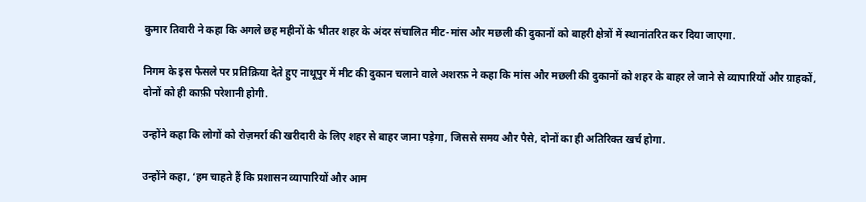कुमार तिवारी ने कहा कि अगले छह महीनों के भीतर शहर के अंदर संचालित मीट-मांस और मछली की दुकानों को बाहरी क्षेत्रों में स्थानांतरित कर दिया जाएगा.

निगम के इस फैसले पर प्रतिक्रिया देते हुए नाथूपुर में मीट की दुकान चलाने वाले अशरफ़ ने कहा कि मांस और मछली की दुकानों को शहर के बाहर ले जाने से व्यापारियों और ग्राहकों, दोनों को ही काफ़ी परेशानी होगी.

उन्होंने कहा कि लोगों को रोज़मर्रा की खरीदारी के लिए शहर से बाहर जाना पड़ेगा, जिससे समय और पैसे, दोनों का ही अतिरिक्त खर्च होगा.

उन्होंने कहा, ‘हम चाहते हैं कि प्रशासन व्यापारियों और आम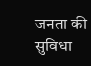जनता की सुविधा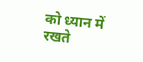को ध्यान में रखते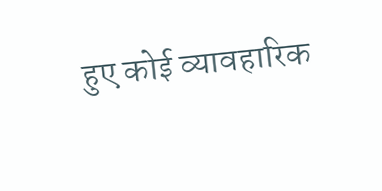हुए कोई व्यावहारिक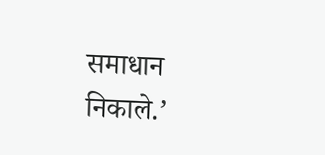समाधान निकाले.’